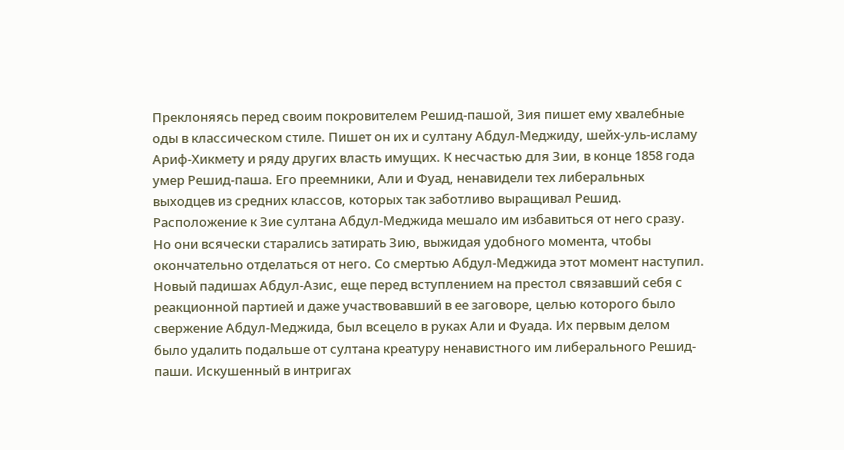Преклоняясь перед своим покровителем Решид-пашой, Зия пишет ему хвалебные оды в классическом стиле. Пишет он их и султану Абдул-Меджиду, шейх-уль-исламу Ариф-Хикмету и ряду других власть имущих. К несчастью для Зии, в конце 1858 года умер Решид-паша. Его преемники, Али и Фуад, ненавидели тех либеральных выходцев из средних классов, которых так заботливо выращивал Решид. Расположение к Зие султана Абдул-Меджида мешало им избавиться от него сразу. Но они всячески старались затирать Зию, выжидая удобного момента, чтобы окончательно отделаться от него. Со смертью Абдул-Меджида этот момент наступил. Новый падишах Абдул-Азис, еще перед вступлением на престол связавший себя с реакционной партией и даже участвовавший в ее заговоре, целью которого было свержение Абдул-Меджида, был всецело в руках Али и Фуада. Их первым делом было удалить подальше от султана креатуру ненавистного им либерального Решид-паши. Искушенный в интригах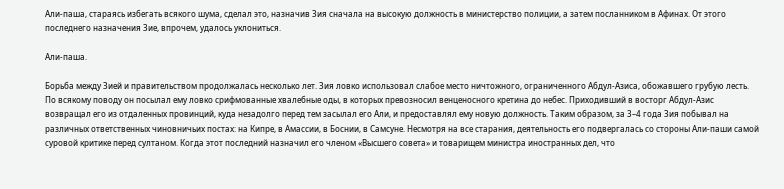Али-паша, стараясь избегать всякого шума, сделал это, назначив Зия сначала на высокую должность в министерство полиции, а затем посланником в Афинах. От этого последнего назначения Зие, впрочем, удалось уклониться.

Али-паша.

Борьба между Зией и правительством продолжалась несколько лет. Зия ловко использовал слабое место ничтожного, ограниченного Абдул-Азиса, обожавшего грубую лесть. По всякому поводу он посылал ему ловко срифмованные хвалебные оды, в которых превозносил венценосного кретина до небес. Приходивший в восторг Абдул-Азис возвращал его из отдаленных провинций, куда незадолго перед тем засылал его Али, и предоставлял ему новую должность. Таким образом, за 3–4 года Зия побывал на различных ответственных чиновничьих постах: на Кипре, в Амассии, в Боснии, в Самсуне. Несмотря на все старания, деятельность его подвергалась со стороны Али-паши самой суровой критике перед султаном. Когда этот последний назначил его членом «Высшего совета» и товарищем министра иностранных дел, что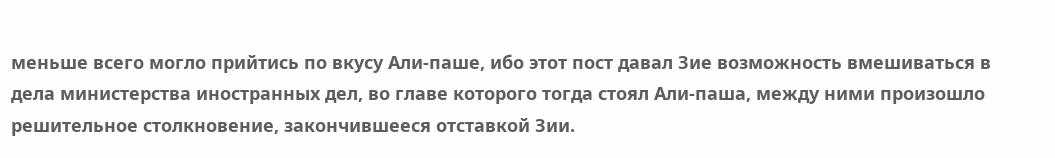меньше всего могло прийтись по вкусу Али-паше, ибо этот пост давал Зие возможность вмешиваться в дела министерства иностранных дел, во главе которого тогда стоял Али-паша, между ними произошло решительное столкновение, закончившееся отставкой Зии.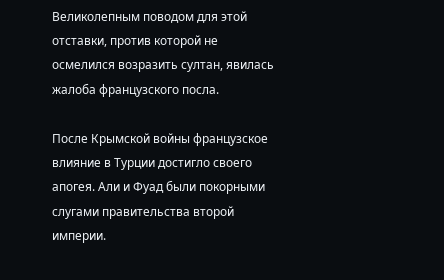Великолепным поводом для этой отставки, против которой не осмелился возразить султан, явилась жалоба французского посла.

После Крымской войны французское влияние в Турции достигло своего апогея. Али и Фуад были покорными слугами правительства второй империи.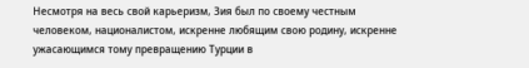Несмотря на весь свой карьеризм, Зия был по своему честным человеком, националистом, искренне любящим свою родину, искренне ужасающимся тому превращению Турции в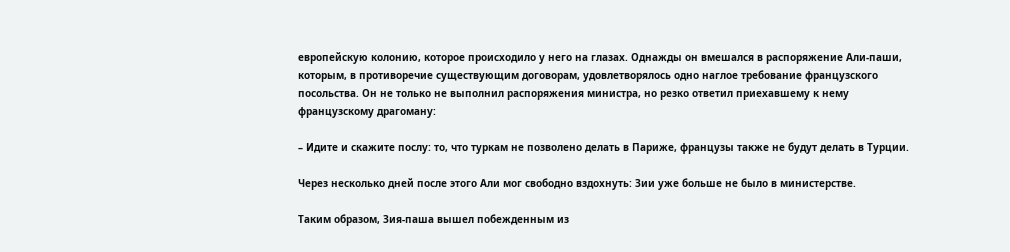европейскую колонию, которое происходило у него на глазах. Однажды он вмешался в распоряжение Али-паши, которым, в противоречие существующим договорам, удовлетворялось одно наглое требование французского посольства. Он не только не выполнил распоряжения министра, но резко ответил приехавшему к нему французскому драгоману:

– Идите и скажите послу: то, что туркам не позволено делать в Париже, французы также не будут делать в Турции.

Через несколько дней после этого Али мог свободно вздохнуть: Зии уже больше не было в министерстве.

Таким образом, Зия-паша вышел побежденным из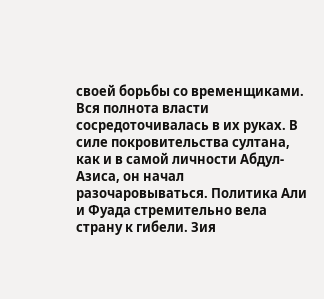своей борьбы со временщиками. Вся полнота власти сосредоточивалась в их руках. В силе покровительства султана, как и в самой личности Абдул-Азиса, он начал разочаровываться. Политика Али и Фуада стремительно вела страну к гибели. Зия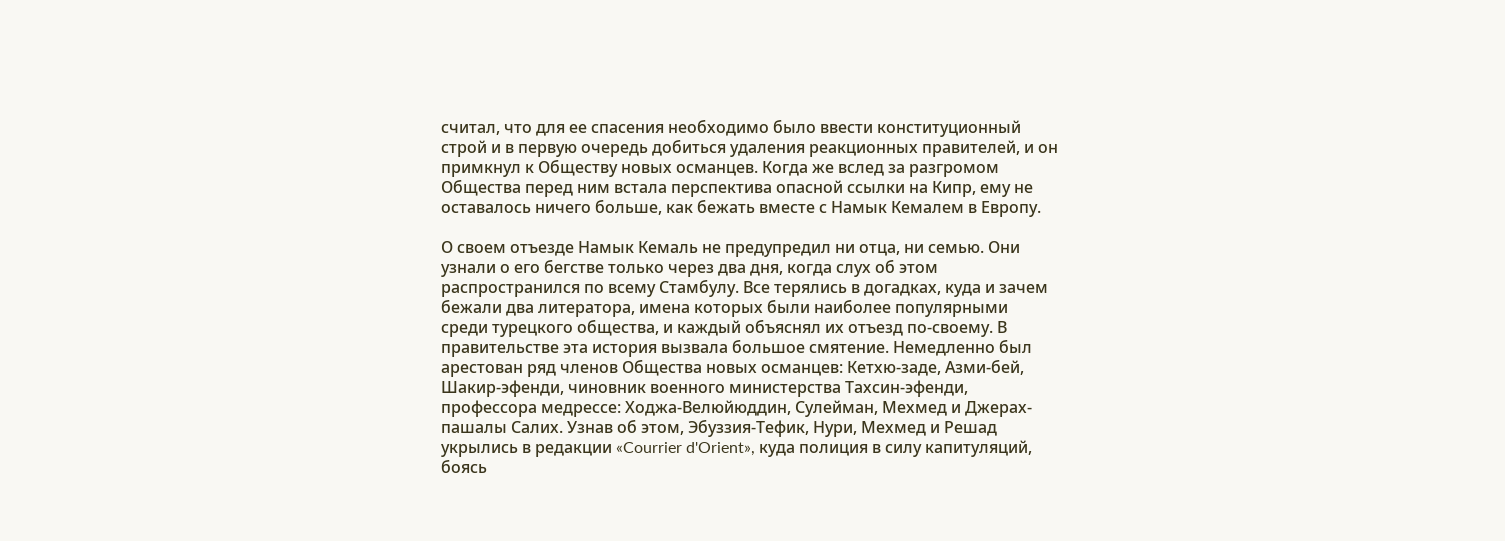считал, что для ее спасения необходимо было ввести конституционный строй и в первую очередь добиться удаления реакционных правителей, и он примкнул к Обществу новых османцев. Когда же вслед за разгромом Общества перед ним встала перспектива опасной ссылки на Кипр, ему не оставалось ничего больше, как бежать вместе с Намык Кемалем в Европу.

О своем отъезде Намык Кемаль не предупредил ни отца, ни семью. Они узнали о его бегстве только через два дня, когда слух об этом распространился по всему Стамбулу. Все терялись в догадках, куда и зачем бежали два литератора, имена которых были наиболее популярными среди турецкого общества, и каждый объяснял их отъезд по-своему. В правительстве эта история вызвала большое смятение. Немедленно был арестован ряд членов Общества новых османцев: Кетхю-заде, Азми-бей, Шакир-эфенди, чиновник военного министерства Тахсин-эфенди, профессора медрессе: Ходжа-Велюйюддин, Сулейман, Мехмед и Джерах-пашалы Салих. Узнав об этом, Эбуззия-Тефик, Нури, Мехмед и Решад укрылись в редакции «Courrier d'Orient», куда полиция в силу капитуляций, боясь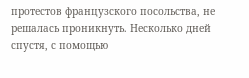протестов французского посольства, не решалась проникнуть. Несколько дней спустя, с помощью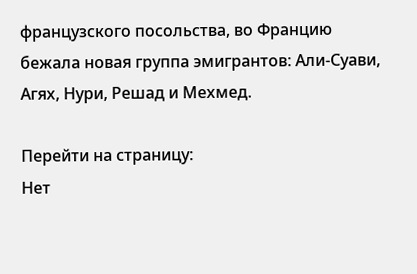французского посольства, во Францию бежала новая группа эмигрантов: Али-Суави, Агях, Нури, Решад и Мехмед.

Перейти на страницу:
Нет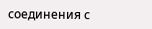соединения с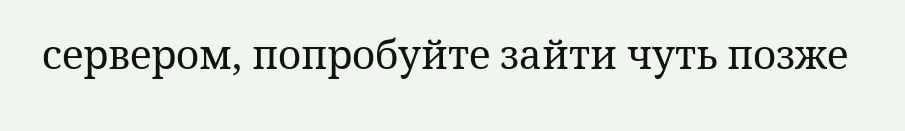сервером, попробуйте зайти чуть позже